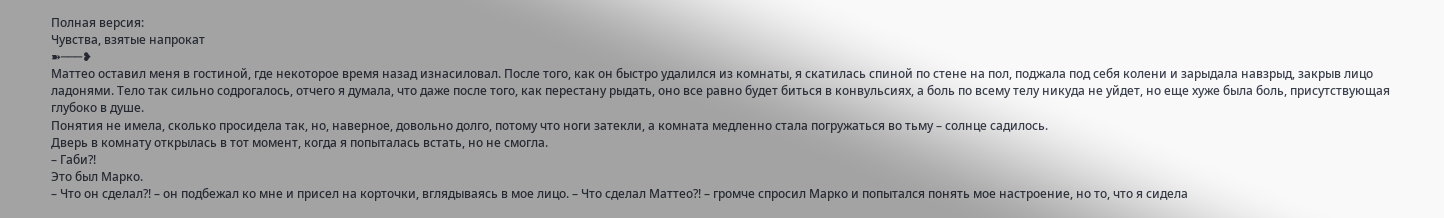Полная версия:
Чувства, взятые напрокат
➽───❥
Маттео оставил меня в гостиной, где некоторое время назад изнасиловал. После того, как он быстро удалился из комнаты, я скатилась спиной по стене на пол, поджала под себя колени и зарыдала навзрыд, закрыв лицо ладонями. Тело так сильно содрогалось, отчего я думала, что даже после того, как перестану рыдать, оно все равно будет биться в конвульсиях, а боль по всему телу никуда не уйдет, но еще хуже была боль, присутствующая глубоко в душе.
Понятия не имела, сколько просидела так, но, наверное, довольно долго, потому что ноги затекли, а комната медленно стала погружаться во тьму – солнце садилось.
Дверь в комнату открылась в тот момент, когда я попыталась встать, но не смогла.
– Габи?!
Это был Марко.
– Что он сделал?! – он подбежал ко мне и присел на корточки, вглядываясь в мое лицо. – Что сделал Маттео?! – громче спросил Марко и попытался понять мое настроение, но то, что я сидела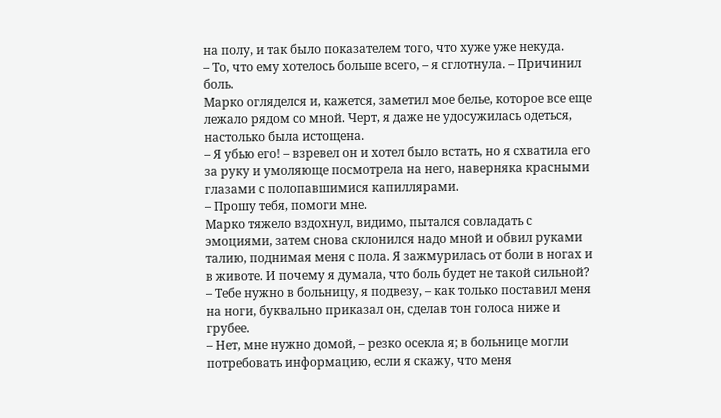на полу, и так было показателем того, что хуже уже некуда.
– То, что ему хотелось больше всего, – я сглотнула. – Причинил боль.
Марко огляделся и, кажется, заметил мое белье, которое все еще лежало рядом со мной. Черт, я даже не удосужилась одеться, настолько была истощена.
– Я убью его! – взревел он и хотел было встать, но я схватила его за руку и умоляюще посмотрела на него, наверняка красными глазами с полопавшимися капиллярами.
– Прошу тебя, помоги мне.
Марко тяжело вздохнул, видимо, пытался совладать с эмоциями, затем снова склонился надо мной и обвил руками талию, поднимая меня с пола. Я зажмурилась от боли в ногах и в животе. И почему я думала, что боль будет не такой сильной?
– Тебе нужно в больницу, я подвезу, – как только поставил меня на ноги, буквально приказал он, сделав тон голоса ниже и грубее.
– Нет, мне нужно домой, – резко осекла я; в больнице могли потребовать информацию, если я скажу, что меня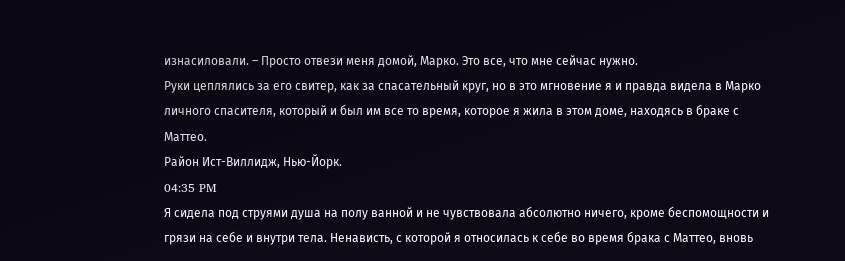изнасиловали. – Просто отвези меня домой, Марко. Это все, что мне сейчас нужно.
Руки цеплялись за его свитер, как за спасательный круг, но в это мгновение я и правда видела в Марко личного спасителя, который и был им все то время, которое я жила в этом доме, находясь в браке с Маттео.
Район Ист-Виллидж, Нью-Йорк.
04:35 PM
Я сидела под струями душа на полу ванной и не чувствовала абсолютно ничего, кроме беспомощности и грязи на себе и внутри тела. Ненависть, с которой я относилась к себе во время брака с Маттео, вновь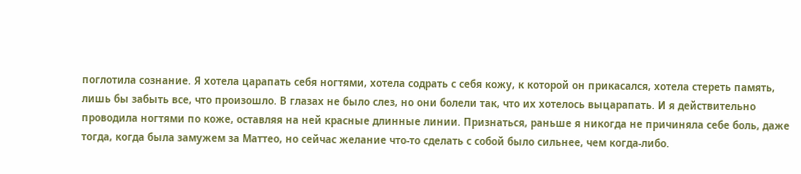поглотила сознание. Я хотела царапать себя ногтями, хотела содрать с себя кожу, к которой он прикасался, хотела стереть память, лишь бы забыть все, что произошло. В глазах не было слез, но они болели так, что их хотелось выцарапать. И я действительно проводила ногтями по коже, оставляя на ней красные длинные линии. Признаться, раньше я никогда не причиняла себе боль, даже тогда, когда была замужем за Маттео, но сейчас желание что-то сделать с собой было сильнее, чем когда-либо.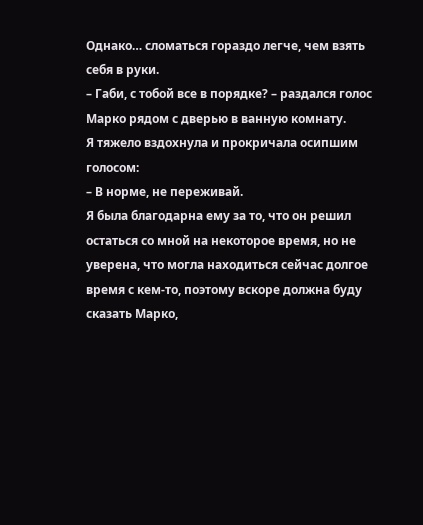Однако… сломаться гораздо легче, чем взять себя в руки.
– Габи, с тобой все в порядке? – раздался голос Марко рядом с дверью в ванную комнату.
Я тяжело вздохнула и прокричала осипшим голосом:
– В норме, не переживай.
Я была благодарна ему за то, что он решил остаться со мной на некоторое время, но не уверена, что могла находиться сейчас долгое время с кем-то, поэтому вскоре должна буду сказать Марко,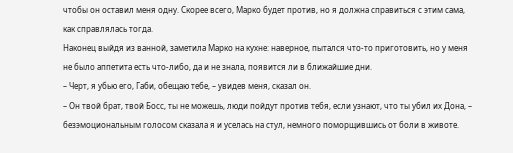чтобы он оставил меня одну. Скорее всего, Марко будет против, но я должна справиться с этим сама, как справлялась тогда.
Наконец выйдя из ванной, заметила Марко на кухне: наверное, пытался что-то приготовить, но у меня не было аппетита есть что-либо, да и не знала, появится ли в ближайшие дни.
– Черт, я убью его, Габи, обещаю тебе, – увидев меня, сказал он.
– Он твой брат, твой Босс, ты не можешь, люди пойдут против тебя, если узнают, что ты убил их Дона, – безэмоциональным голосом сказала я и уселась на стул, немного поморщившись от боли в животе.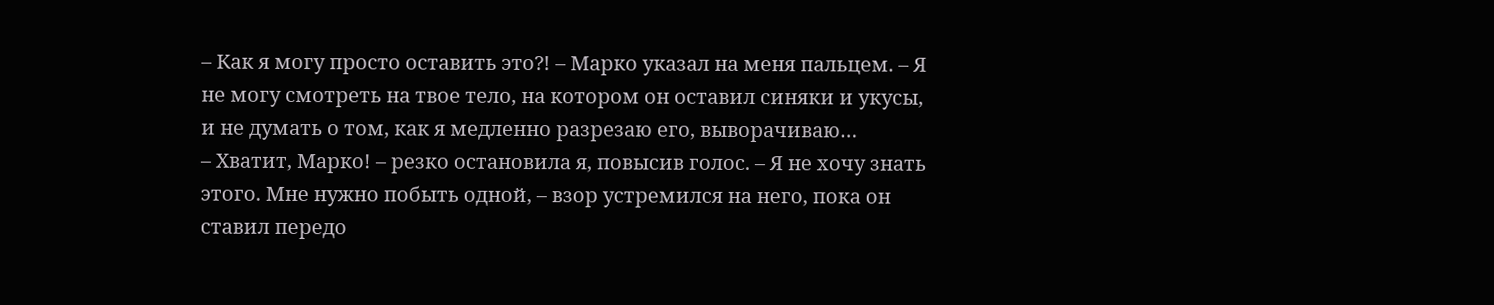– Как я могу просто оставить это?! – Марко указал на меня пальцем. – Я не могу смотреть на твое тело, на котором он оставил синяки и укусы, и не думать о том, как я медленно разрезаю его, выворачиваю…
– Хватит, Марко! – резко остановила я, повысив голос. – Я не хочу знать этого. Мне нужно побыть одной, – взор устремился на него, пока он ставил передо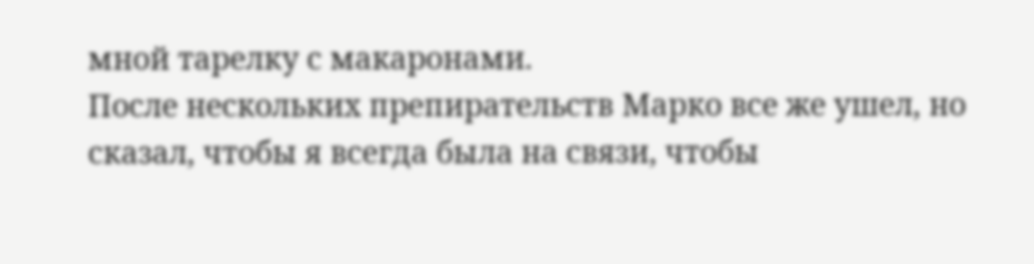мной тарелку с макаронами.
После нескольких препирательств Марко все же ушел, но сказал, чтобы я всегда была на связи, чтобы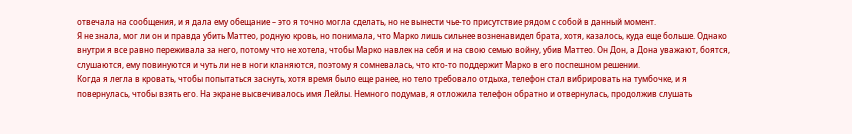отвечала на сообщения, и я дала ему обещание – это я точно могла сделать, но не вынести чье-то присутствие рядом с собой в данный момент.
Я не знала, мог ли он и правда убить Маттео, родную кровь, но понимала, что Марко лишь сильнее возненавидел брата, хотя, казалось, куда еще больше. Однако внутри я все равно переживала за него, потому что не хотела, чтобы Марко навлек на себя и на свою семью войну, убив Маттео. Он Дон, а Дона уважают, боятся, слушаются, ему повинуются и чуть ли не в ноги кланяются, поэтому я сомневалась, что кто-то поддержит Марко в его поспешном решении.
Когда я легла в кровать, чтобы попытаться заснуть, хотя время было еще ранее, но тело требовало отдыха, телефон стал вибрировать на тумбочке, и я повернулась, чтобы взять его. На экране высвечивалось имя Лейлы. Немного подумав, я отложила телефон обратно и отвернулась, продолжив слушать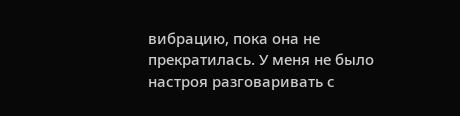вибрацию, пока она не прекратилась. У меня не было настроя разговаривать с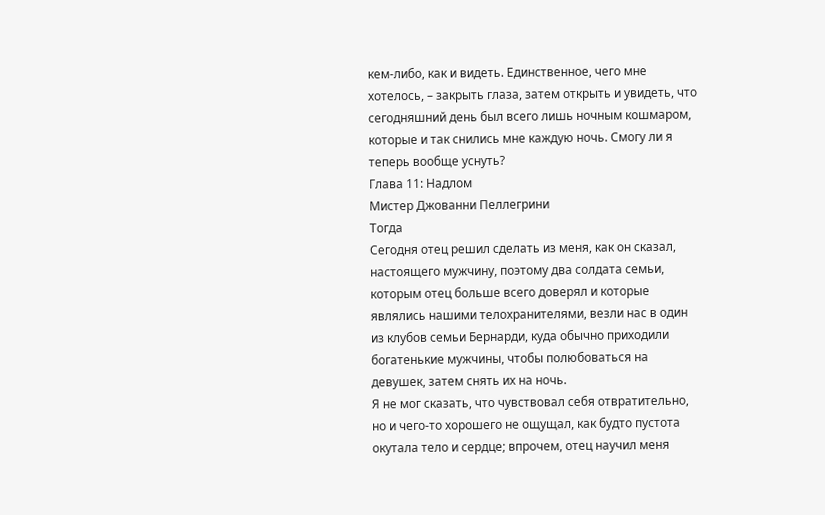кем-либо, как и видеть. Единственное, чего мне хотелось, – закрыть глаза, затем открыть и увидеть, что сегодняшний день был всего лишь ночным кошмаром, которые и так снились мне каждую ночь. Смогу ли я теперь вообще уснуть?
Глава 11: Надлом
Мистер Джованни Пеллегрини
Тогда
Сегодня отец решил сделать из меня, как он сказал, настоящего мужчину, поэтому два солдата семьи, которым отец больше всего доверял и которые являлись нашими телохранителями, везли нас в один из клубов семьи Бернарди, куда обычно приходили богатенькие мужчины, чтобы полюбоваться на девушек, затем снять их на ночь.
Я не мог сказать, что чувствовал себя отвратительно, но и чего-то хорошего не ощущал, как будто пустота окутала тело и сердце; впрочем, отец научил меня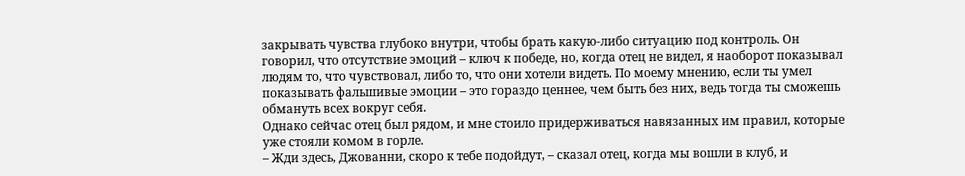закрывать чувства глубоко внутри, чтобы брать какую-либо ситуацию под контроль. Он говорил, что отсутствие эмоций – ключ к победе, но, когда отец не видел, я наоборот показывал людям то, что чувствовал, либо то, что они хотели видеть. По моему мнению, если ты умел показывать фальшивые эмоции – это гораздо ценнее, чем быть без них, ведь тогда ты сможешь обмануть всех вокруг себя.
Однако сейчас отец был рядом, и мне стоило придерживаться навязанных им правил, которые уже стояли комом в горле.
– Жди здесь, Джованни, скоро к тебе подойдут, – сказал отец, когда мы вошли в клуб, и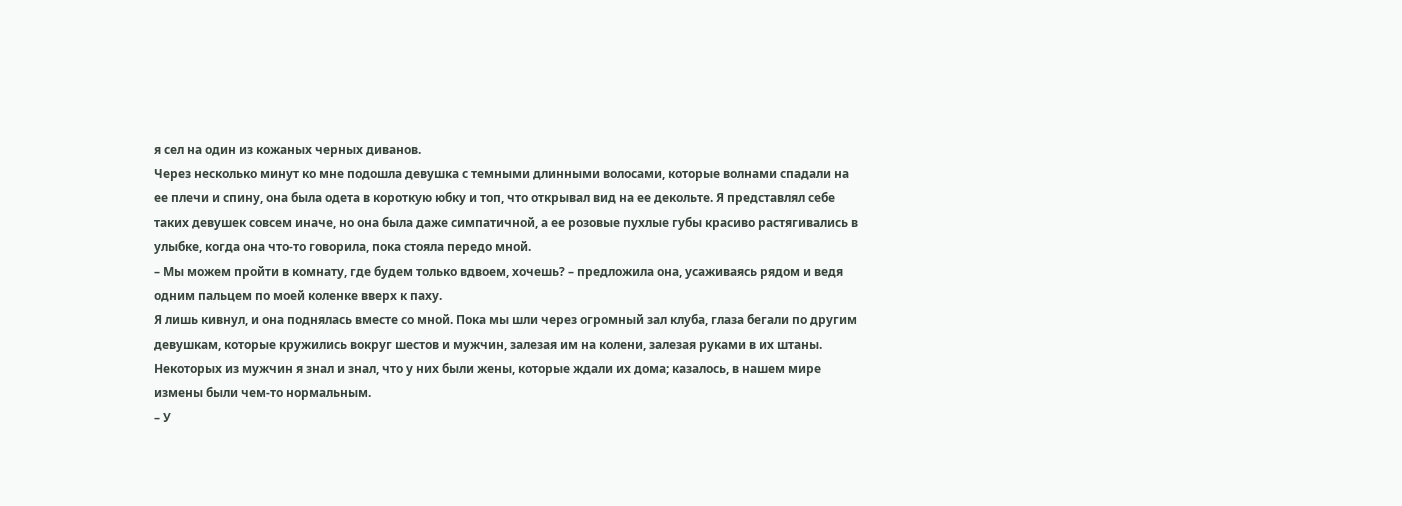я сел на один из кожаных черных диванов.
Через несколько минут ко мне подошла девушка с темными длинными волосами, которые волнами спадали на ее плечи и спину, она была одета в короткую юбку и топ, что открывал вид на ее декольте. Я представлял себе таких девушек совсем иначе, но она была даже симпатичной, а ее розовые пухлые губы красиво растягивались в улыбке, когда она что-то говорила, пока стояла передо мной.
– Мы можем пройти в комнату, где будем только вдвоем, хочешь? – предложила она, усаживаясь рядом и ведя одним пальцем по моей коленке вверх к паху.
Я лишь кивнул, и она поднялась вместе со мной. Пока мы шли через огромный зал клуба, глаза бегали по другим девушкам, которые кружились вокруг шестов и мужчин, залезая им на колени, залезая руками в их штаны. Некоторых из мужчин я знал и знал, что у них были жены, которые ждали их дома; казалось, в нашем мире измены были чем-то нормальным.
– У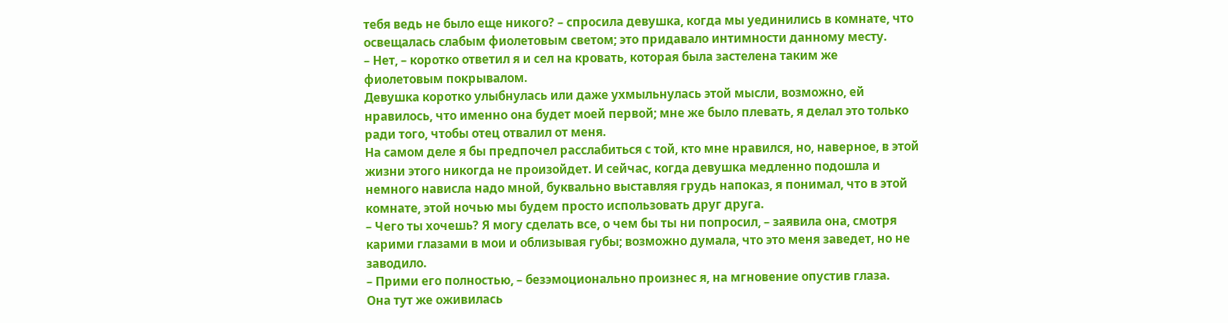тебя ведь не было еще никого? – спросила девушка, когда мы уединились в комнате, что освещалась слабым фиолетовым светом; это придавало интимности данному месту.
– Нет, – коротко ответил я и сел на кровать, которая была застелена таким же фиолетовым покрывалом.
Девушка коротко улыбнулась или даже ухмыльнулась этой мысли, возможно, ей нравилось, что именно она будет моей первой; мне же было плевать, я делал это только ради того, чтобы отец отвалил от меня.
На самом деле я бы предпочел расслабиться с той, кто мне нравился, но, наверное, в этой жизни этого никогда не произойдет. И сейчас, когда девушка медленно подошла и немного нависла надо мной, буквально выставляя грудь напоказ, я понимал, что в этой комнате, этой ночью мы будем просто использовать друг друга.
– Чего ты хочешь? Я могу сделать все, о чем бы ты ни попросил, – заявила она, смотря карими глазами в мои и облизывая губы; возможно думала, что это меня заведет, но не заводило.
– Прими его полностью, – безэмоционально произнес я, на мгновение опустив глаза.
Она тут же оживилась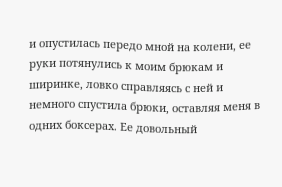и опустилась передо мной на колени, ее руки потянулись к моим брюкам и ширинке, ловко справляясь с ней и немного спустила брюки, оставляя меня в одних боксерах. Ее довольный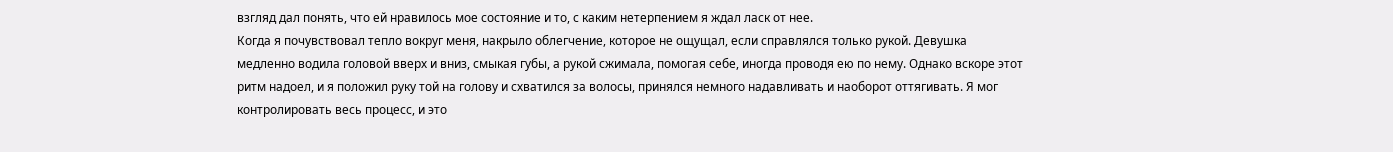взгляд дал понять, что ей нравилось мое состояние и то, с каким нетерпением я ждал ласк от нее.
Когда я почувствовал тепло вокруг меня, накрыло облегчение, которое не ощущал, если справлялся только рукой. Девушка медленно водила головой вверх и вниз, смыкая губы, а рукой сжимала, помогая себе, иногда проводя ею по нему. Однако вскоре этот ритм надоел, и я положил руку той на голову и схватился за волосы, принялся немного надавливать и наоборот оттягивать. Я мог контролировать весь процесс, и это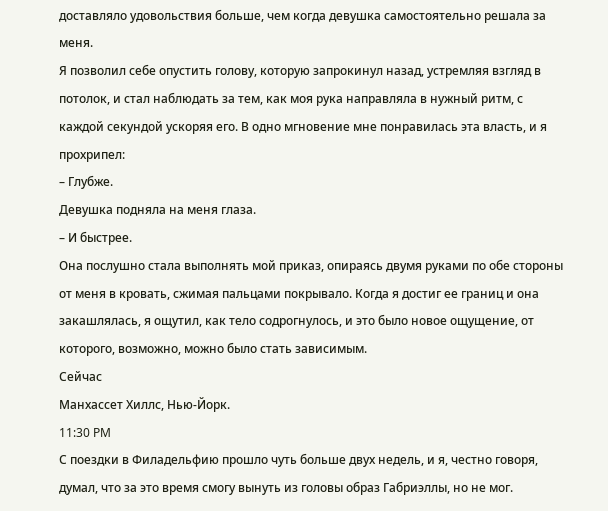доставляло удовольствия больше, чем когда девушка самостоятельно решала за меня.
Я позволил себе опустить голову, которую запрокинул назад, устремляя взгляд в потолок, и стал наблюдать за тем, как моя рука направляла в нужный ритм, с каждой секундой ускоряя его. В одно мгновение мне понравилась эта власть, и я прохрипел:
– Глубже.
Девушка подняла на меня глаза.
– И быстрее.
Она послушно стала выполнять мой приказ, опираясь двумя руками по обе стороны от меня в кровать, сжимая пальцами покрывало. Когда я достиг ее границ и она закашлялась, я ощутил, как тело содрогнулось, и это было новое ощущение, от которого, возможно, можно было стать зависимым.
Сейчас
Манхассет Хиллс, Нью-Йорк.
11:30 PM
С поездки в Филадельфию прошло чуть больше двух недель, и я, честно говоря, думал, что за это время смогу вынуть из головы образ Габриэллы, но не мог.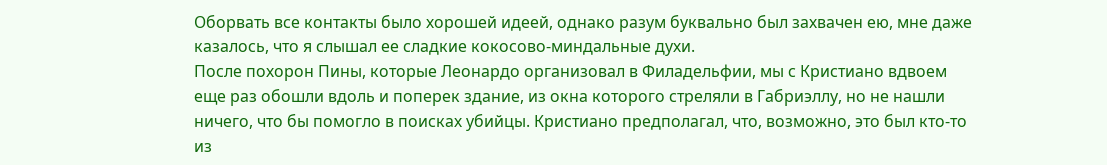Оборвать все контакты было хорошей идеей, однако разум буквально был захвачен ею, мне даже казалось, что я слышал ее сладкие кокосово-миндальные духи.
После похорон Пины, которые Леонардо организовал в Филадельфии, мы с Кристиано вдвоем еще раз обошли вдоль и поперек здание, из окна которого стреляли в Габриэллу, но не нашли ничего, что бы помогло в поисках убийцы. Кристиано предполагал, что, возможно, это был кто-то из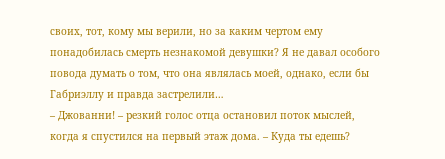своих, тот, кому мы верили, но за каким чертом ему понадобилась смерть незнакомой девушки? Я не давал особого повода думать о том, что она являлась моей, однако, если бы Габриэллу и правда застрелили…
– Джованни! – резкий голос отца остановил поток мыслей, когда я спустился на первый этаж дома. – Куда ты едешь?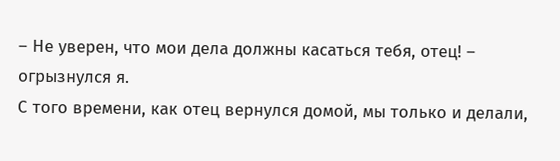– Не уверен, что мои дела должны касаться тебя, отец! – огрызнулся я.
С того времени, как отец вернулся домой, мы только и делали,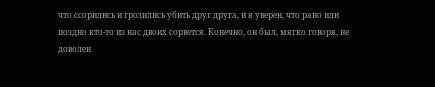что ссорились и грозились убить друг друга, и я уверен, что рано или поздно кто-то из нас двоих сорвется. Конечно, он был, мягко говоря, не доволен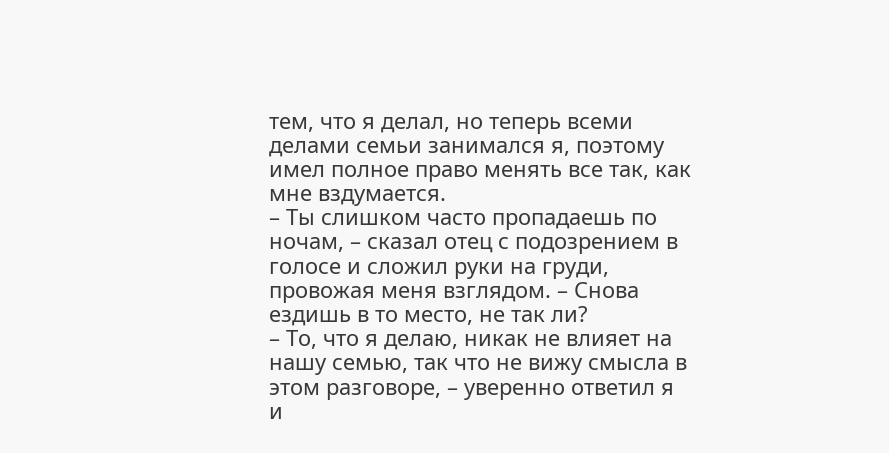тем, что я делал, но теперь всеми делами семьи занимался я, поэтому имел полное право менять все так, как мне вздумается.
– Ты слишком часто пропадаешь по ночам, – сказал отец с подозрением в голосе и сложил руки на груди, провожая меня взглядом. – Снова ездишь в то место, не так ли?
– То, что я делаю, никак не влияет на нашу семью, так что не вижу смысла в этом разговоре, – уверенно ответил я и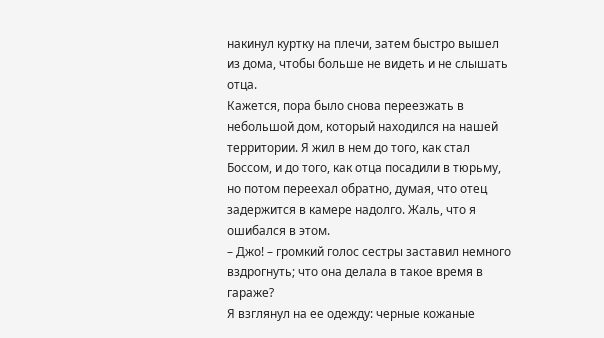накинул куртку на плечи, затем быстро вышел из дома, чтобы больше не видеть и не слышать отца.
Кажется, пора было снова переезжать в небольшой дом, который находился на нашей территории. Я жил в нем до того, как стал Боссом, и до того, как отца посадили в тюрьму, но потом переехал обратно, думая, что отец задержится в камере надолго. Жаль, что я ошибался в этом.
– Джо! – громкий голос сестры заставил немного вздрогнуть; что она делала в такое время в гараже?
Я взглянул на ее одежду: черные кожаные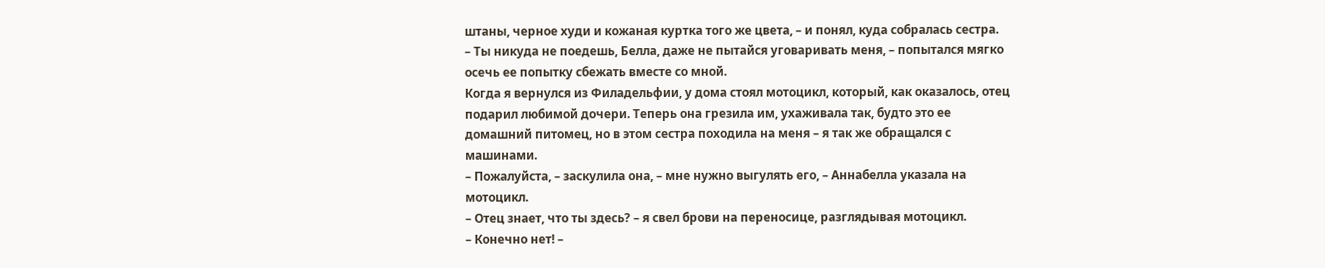штаны, черное худи и кожаная куртка того же цвета, – и понял, куда собралась сестра.
– Ты никуда не поедешь, Белла, даже не пытайся уговаривать меня, – попытался мягко осечь ее попытку сбежать вместе со мной.
Когда я вернулся из Филадельфии, у дома стоял мотоцикл, который, как оказалось, отец подарил любимой дочери. Теперь она грезила им, ухаживала так, будто это ее домашний питомец, но в этом сестра походила на меня – я так же обращался с машинами.
– Пожалуйста, – заскулила она, – мне нужно выгулять его, – Аннабелла указала на мотоцикл.
– Отец знает, что ты здесь? – я свел брови на переносице, разглядывая мотоцикл.
– Конечно нет! –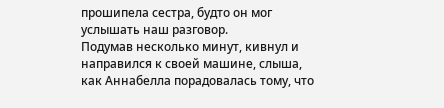прошипела сестра, будто он мог услышать наш разговор.
Подумав несколько минут, кивнул и направился к своей машине, слыша, как Аннабелла порадовалась тому, что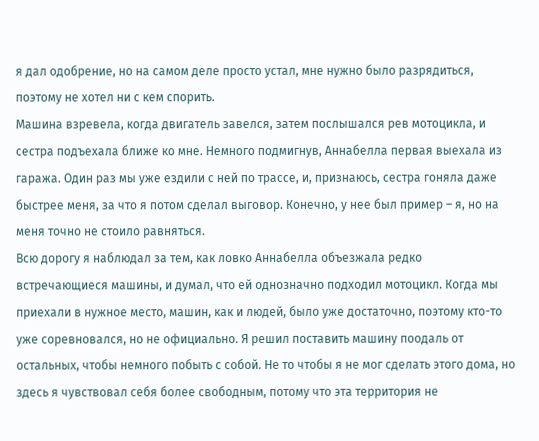я дал одобрение, но на самом деле просто устал, мне нужно было разрядиться, поэтому не хотел ни с кем спорить.
Машина взревела, когда двигатель завелся, затем послышался рев мотоцикла, и сестра подъехала ближе ко мне. Немного подмигнув, Аннабелла первая выехала из гаража. Один раз мы уже ездили с ней по трассе, и, признаюсь, сестра гоняла даже быстрее меня, за что я потом сделал выговор. Конечно, у нее был пример – я, но на меня точно не стоило равняться.
Всю дорогу я наблюдал за тем, как ловко Аннабелла объезжала редко встречающиеся машины, и думал, что ей однозначно подходил мотоцикл. Когда мы приехали в нужное место, машин, как и людей, было уже достаточно, поэтому кто-то уже соревновался, но не официально. Я решил поставить машину поодаль от остальных, чтобы немного побыть с собой. Не то чтобы я не мог сделать этого дома, но здесь я чувствовал себя более свободным, потому что эта территория не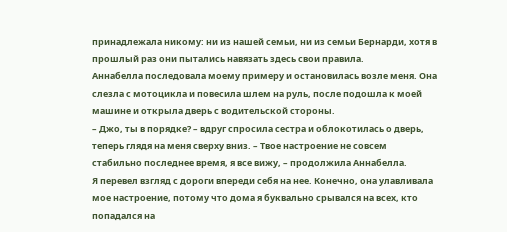принадлежала никому: ни из нашей семьи, ни из семьи Бернарди, хотя в прошлый раз они пытались навязать здесь свои правила.
Аннабелла последовала моему примеру и остановилась возле меня. Она слезла с мотоцикла и повесила шлем на руль, после подошла к моей машине и открыла дверь с водительской стороны.
– Джо, ты в порядке? – вдруг спросила сестра и облокотилась о дверь, теперь глядя на меня сверху вниз. – Твое настроение не совсем стабильно последнее время, я все вижу, – продолжила Аннабелла.
Я перевел взгляд с дороги впереди себя на нее. Конечно, она улавливала мое настроение, потому что дома я буквально срывался на всех, кто попадался на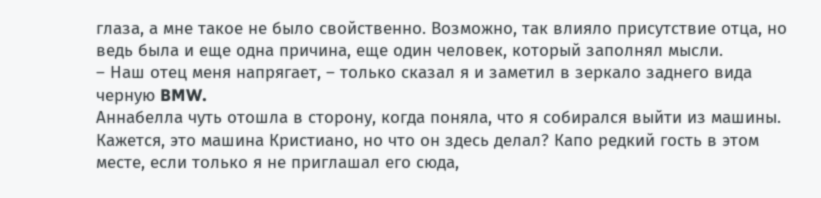глаза, а мне такое не было свойственно. Возможно, так влияло присутствие отца, но ведь была и еще одна причина, еще один человек, который заполнял мысли.
– Наш отец меня напрягает, – только сказал я и заметил в зеркало заднего вида черную BMW.
Аннабелла чуть отошла в сторону, когда поняла, что я собирался выйти из машины. Кажется, это машина Кристиано, но что он здесь делал? Капо редкий гость в этом месте, если только я не приглашал его сюда,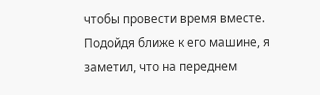чтобы провести время вместе.
Подойдя ближе к его машине, я заметил, что на переднем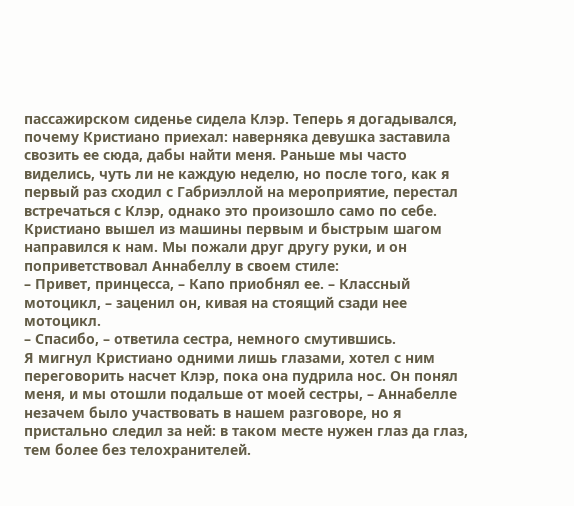пассажирском сиденье сидела Клэр. Теперь я догадывался, почему Кристиано приехал: наверняка девушка заставила свозить ее сюда, дабы найти меня. Раньше мы часто виделись, чуть ли не каждую неделю, но после того, как я первый раз сходил с Габриэллой на мероприятие, перестал встречаться с Клэр, однако это произошло само по себе.
Кристиано вышел из машины первым и быстрым шагом направился к нам. Мы пожали друг другу руки, и он поприветствовал Аннабеллу в своем стиле:
– Привет, принцесса, – Капо приобнял ее. – Классный мотоцикл, – заценил он, кивая на стоящий сзади нее мотоцикл.
– Спасибо, – ответила сестра, немного смутившись.
Я мигнул Кристиано одними лишь глазами, хотел с ним переговорить насчет Клэр, пока она пудрила нос. Он понял меня, и мы отошли подальше от моей сестры, – Аннабелле незачем было участвовать в нашем разговоре, но я пристально следил за ней: в таком месте нужен глаз да глаз, тем более без телохранителей.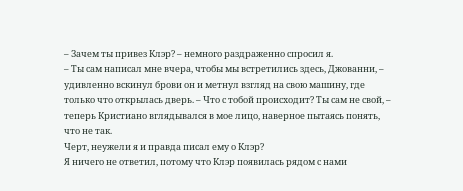– Зачем ты привез Клэр? – немного раздраженно спросил я.
– Ты сам написал мне вчера, чтобы мы встретились здесь, Джованни, – удивленно вскинул брови он и метнул взгляд на свою машину, где только что открылась дверь. – Что с тобой происходит? Ты сам не свой, – теперь Кристиано вглядывался в мое лицо, наверное пытаясь понять, что не так.
Черт, неужели я и правда писал ему о Клэр?
Я ничего не ответил, потому что Клэр появилась рядом с нами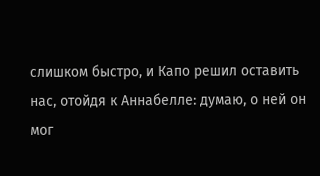слишком быстро, и Капо решил оставить нас, отойдя к Аннабелле: думаю, о ней он мог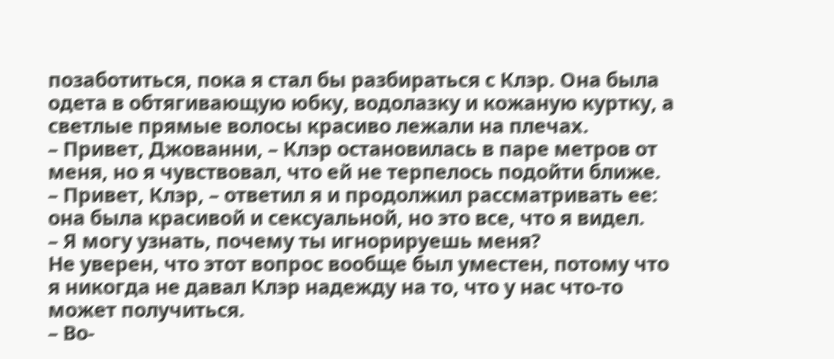позаботиться, пока я стал бы разбираться с Клэр. Она была одета в обтягивающую юбку, водолазку и кожаную куртку, а светлые прямые волосы красиво лежали на плечах.
– Привет, Джованни, – Клэр остановилась в паре метров от меня, но я чувствовал, что ей не терпелось подойти ближе.
– Привет, Клэр, – ответил я и продолжил рассматривать ее: она была красивой и сексуальной, но это все, что я видел.
– Я могу узнать, почему ты игнорируешь меня?
Не уверен, что этот вопрос вообще был уместен, потому что я никогда не давал Клэр надежду на то, что у нас что-то может получиться.
– Во-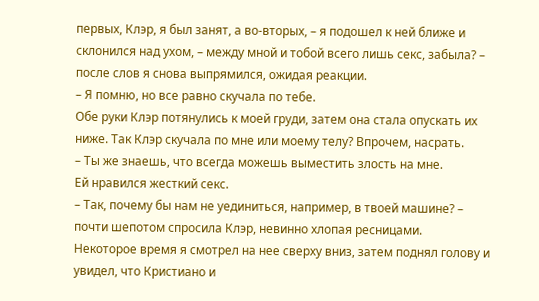первых, Клэр, я был занят, а во-вторых, – я подошел к ней ближе и склонился над ухом, – между мной и тобой всего лишь секс, забыла? – после слов я снова выпрямился, ожидая реакции.
– Я помню, но все равно скучала по тебе.
Обе руки Клэр потянулись к моей груди, затем она стала опускать их ниже. Так Клэр скучала по мне или моему телу? Впрочем, насрать.
– Ты же знаешь, что всегда можешь выместить злость на мне.
Ей нравился жесткий секс.
– Так, почему бы нам не уединиться, например, в твоей машине? – почти шепотом спросила Клэр, невинно хлопая ресницами.
Некоторое время я смотрел на нее сверху вниз, затем поднял голову и увидел, что Кристиано и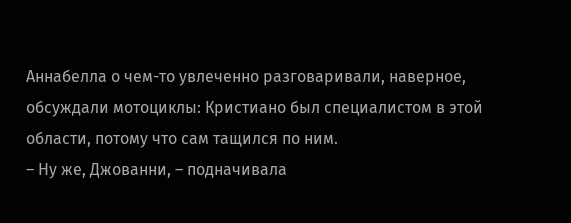Аннабелла о чем-то увлеченно разговаривали, наверное, обсуждали мотоциклы: Кристиано был специалистом в этой области, потому что сам тащился по ним.
– Ну же, Джованни, – подначивала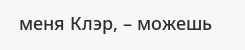меня Клэр, – можешь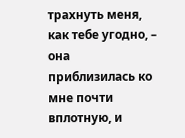трахнуть меня, как тебе угодно, – она приблизилась ко мне почти вплотную, и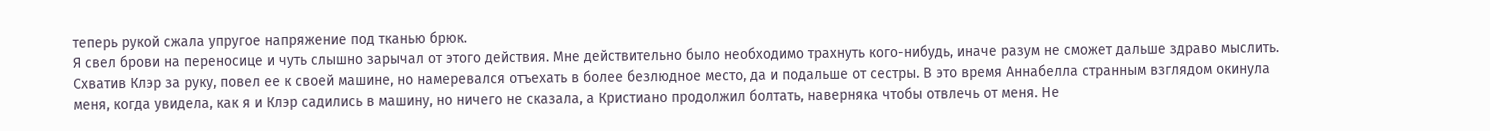теперь рукой сжала упругое напряжение под тканью брюк.
Я свел брови на переносице и чуть слышно зарычал от этого действия. Мне действительно было необходимо трахнуть кого-нибудь, иначе разум не сможет дальше здраво мыслить.
Схватив Клэр за руку, повел ее к своей машине, но намеревался отъехать в более безлюдное место, да и подальше от сестры. В это время Аннабелла странным взглядом окинула меня, когда увидела, как я и Клэр садились в машину, но ничего не сказала, а Кристиано продолжил болтать, наверняка чтобы отвлечь от меня. Не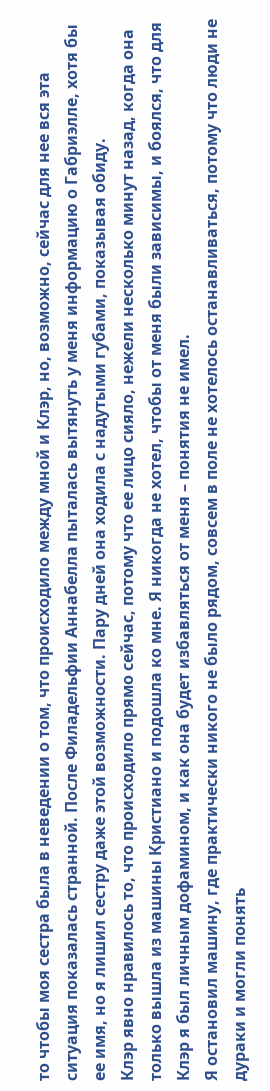то чтобы моя сестра была в неведении о том, что происходило между мной и Клэр, но, возможно, сейчас для нее вся эта ситуация показалась странной. После Филадельфии Аннабелла пыталась вытянуть у меня информацию о Габриэлле, хотя бы ее имя, но я лишил сестру даже этой возможности. Пару дней она ходила с надутыми губами, показывая обиду.
Клэр явно нравилось то, что происходило прямо сейчас, потому что ее лицо сияло, нежели несколько минут назад, когда она только вышла из машины Кристиано и подошла ко мне. Я никогда не хотел, чтобы от меня были зависимы, и боялся, что для Клэр я был личным дофамином, и как она будет избавляться от меня – понятия не имел.
Я остановил машину, где практически никого не было рядом, совсем в поле не хотелось останавливаться, потому что люди не дураки и могли понять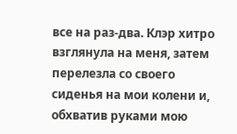все на раз-два. Клэр хитро взглянула на меня, затем перелезла со своего сиденья на мои колени и, обхватив руками мою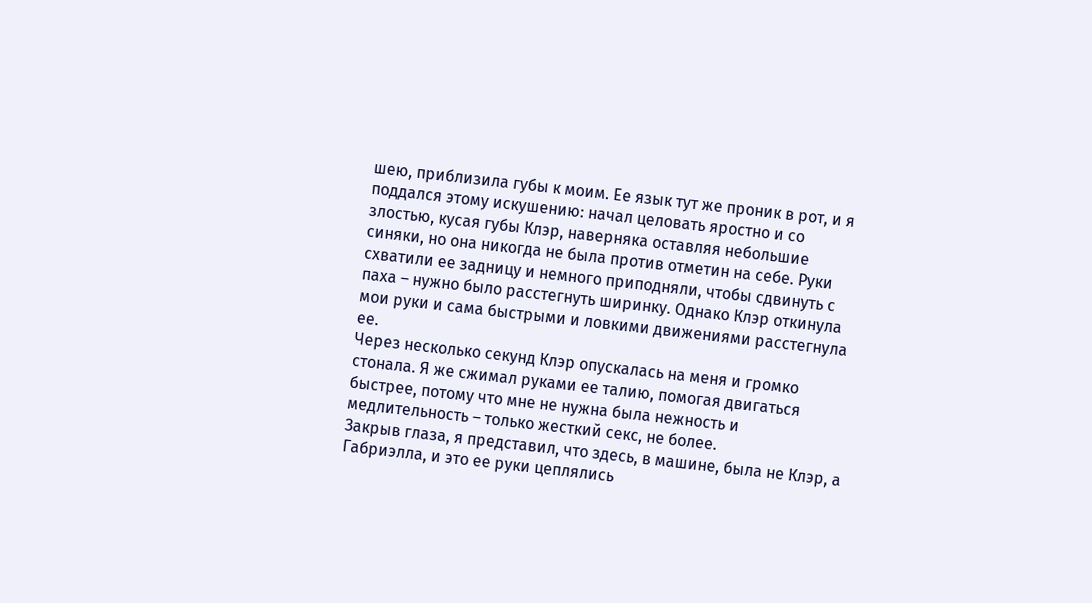шею, приблизила губы к моим. Ее язык тут же проник в рот, и я поддался этому искушению: начал целовать яростно и со злостью, кусая губы Клэр, наверняка оставляя небольшие синяки, но она никогда не была против отметин на себе. Руки схватили ее задницу и немного приподняли, чтобы сдвинуть с паха – нужно было расстегнуть ширинку. Однако Клэр откинула мои руки и сама быстрыми и ловкими движениями расстегнула ее.
Через несколько секунд Клэр опускалась на меня и громко стонала. Я же сжимал руками ее талию, помогая двигаться быстрее, потому что мне не нужна была нежность и медлительность – только жесткий секс, не более.
Закрыв глаза, я представил, что здесь, в машине, была не Клэр, а Габриэлла, и это ее руки цеплялись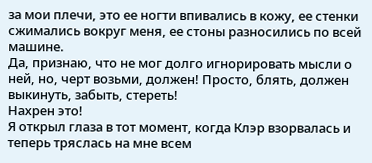за мои плечи, это ее ногти впивались в кожу, ее стенки сжимались вокруг меня, ее стоны разносились по всей машине.
Да, признаю, что не мог долго игнорировать мысли о ней, но, черт возьми, должен! Просто, блять, должен выкинуть, забыть, стереть!
Нахрен это!
Я открыл глаза в тот момент, когда Клэр взорвалась и теперь тряслась на мне всем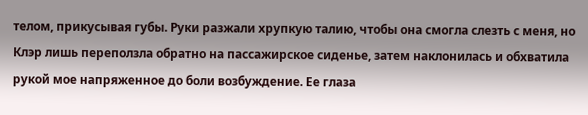телом, прикусывая губы. Руки разжали хрупкую талию, чтобы она смогла слезть с меня, но Клэр лишь переползла обратно на пассажирское сиденье, затем наклонилась и обхватила рукой мое напряженное до боли возбуждение. Ее глаза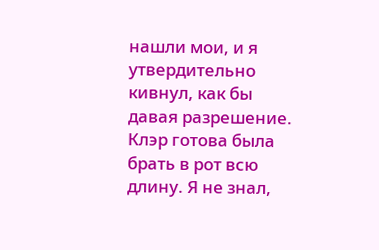нашли мои, и я утвердительно кивнул, как бы давая разрешение.
Клэр готова была брать в рот всю длину. Я не знал,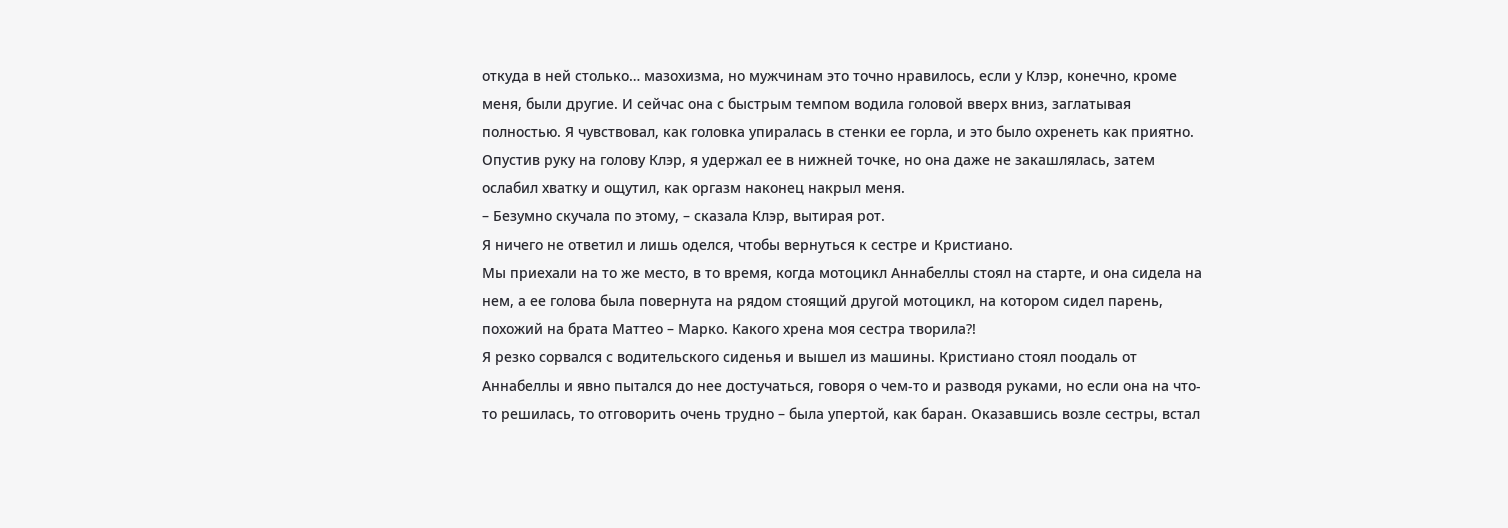откуда в ней столько… мазохизма, но мужчинам это точно нравилось, если у Клэр, конечно, кроме меня, были другие. И сейчас она с быстрым темпом водила головой вверх вниз, заглатывая полностью. Я чувствовал, как головка упиралась в стенки ее горла, и это было охренеть как приятно.
Опустив руку на голову Клэр, я удержал ее в нижней точке, но она даже не закашлялась, затем ослабил хватку и ощутил, как оргазм наконец накрыл меня.
– Безумно скучала по этому, – сказала Клэр, вытирая рот.
Я ничего не ответил и лишь оделся, чтобы вернуться к сестре и Кристиано.
Мы приехали на то же место, в то время, когда мотоцикл Аннабеллы стоял на старте, и она сидела на нем, а ее голова была повернута на рядом стоящий другой мотоцикл, на котором сидел парень, похожий на брата Маттео – Марко. Какого хрена моя сестра творила?!
Я резко сорвался с водительского сиденья и вышел из машины. Кристиано стоял поодаль от Аннабеллы и явно пытался до нее достучаться, говоря о чем-то и разводя руками, но если она на что-то решилась, то отговорить очень трудно – была упертой, как баран. Оказавшись возле сестры, встал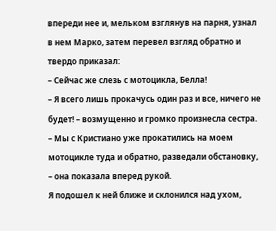впереди нее и, мельком взглянув на парня, узнал в нем Марко, затем перевел взгляд обратно и твердо приказал:
– Сейчас же слезь с мотоцикла, Белла!
– Я всего лишь прокачусь один раз и все, ничего не будет! – возмущенно и громко произнесла сестра. – Мы с Кристиано уже прокатились на моем мотоцикле туда и обратно, разведали обстановку, – она показала вперед рукой.
Я подошел к ней ближе и склонился над ухом,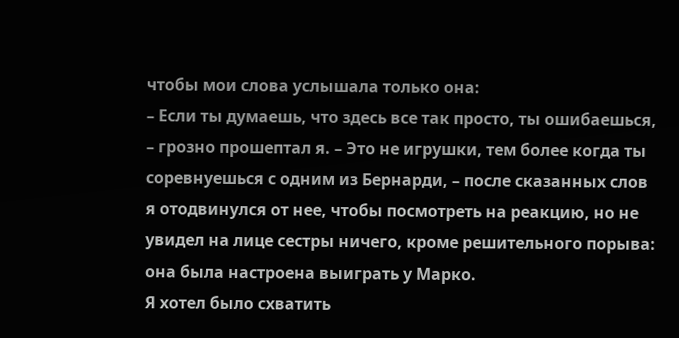чтобы мои слова услышала только она:
– Если ты думаешь, что здесь все так просто, ты ошибаешься, – грозно прошептал я. – Это не игрушки, тем более когда ты соревнуешься с одним из Бернарди, – после сказанных слов я отодвинулся от нее, чтобы посмотреть на реакцию, но не увидел на лице сестры ничего, кроме решительного порыва: она была настроена выиграть у Марко.
Я хотел было схватить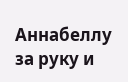Аннабеллу за руку и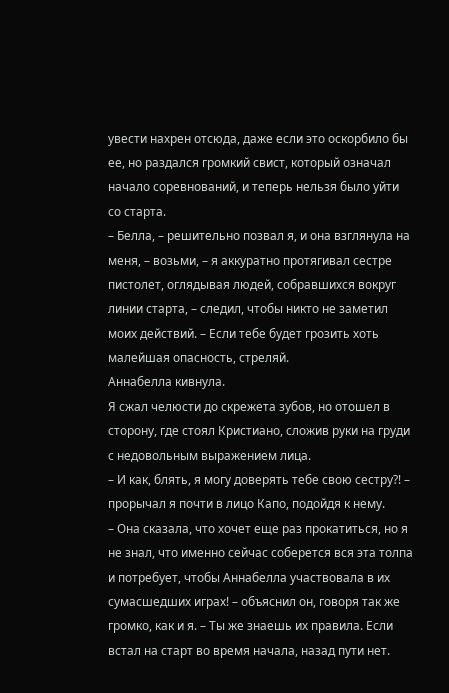увести нахрен отсюда, даже если это оскорбило бы ее, но раздался громкий свист, который означал начало соревнований, и теперь нельзя было уйти со старта.
– Белла, – решительно позвал я, и она взглянула на меня, – возьми, – я аккуратно протягивал сестре пистолет, оглядывая людей, собравшихся вокруг линии старта, – следил, чтобы никто не заметил моих действий. – Если тебе будет грозить хоть малейшая опасность, стреляй.
Аннабелла кивнула.
Я сжал челюсти до скрежета зубов, но отошел в сторону, где стоял Кристиано, сложив руки на груди с недовольным выражением лица.
– И как, блять, я могу доверять тебе свою сестру?! – прорычал я почти в лицо Капо, подойдя к нему.
– Она сказала, что хочет еще раз прокатиться, но я не знал, что именно сейчас соберется вся эта толпа и потребует, чтобы Аннабелла участвовала в их сумасшедших играх! – объяснил он, говоря так же громко, как и я. – Ты же знаешь их правила. Если встал на старт во время начала, назад пути нет.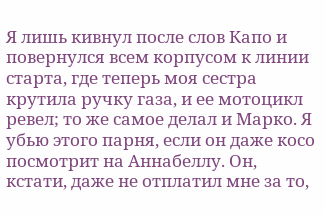Я лишь кивнул после слов Капо и повернулся всем корпусом к линии старта, где теперь моя сестра крутила ручку газа, и ее мотоцикл ревел; то же самое делал и Марко. Я убью этого парня, если он даже косо посмотрит на Аннабеллу. Он, кстати, даже не отплатил мне за то,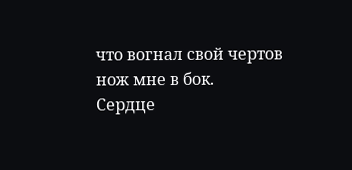что вогнал свой чертов нож мне в бок.
Сердце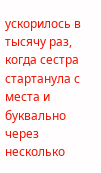ускорилось в тысячу раз, когда сестра стартанула с места и буквально через несколько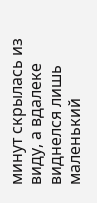минут скрылась из виду, а вдалеке виднелся лишь маленький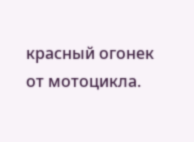красный огонек от мотоцикла.